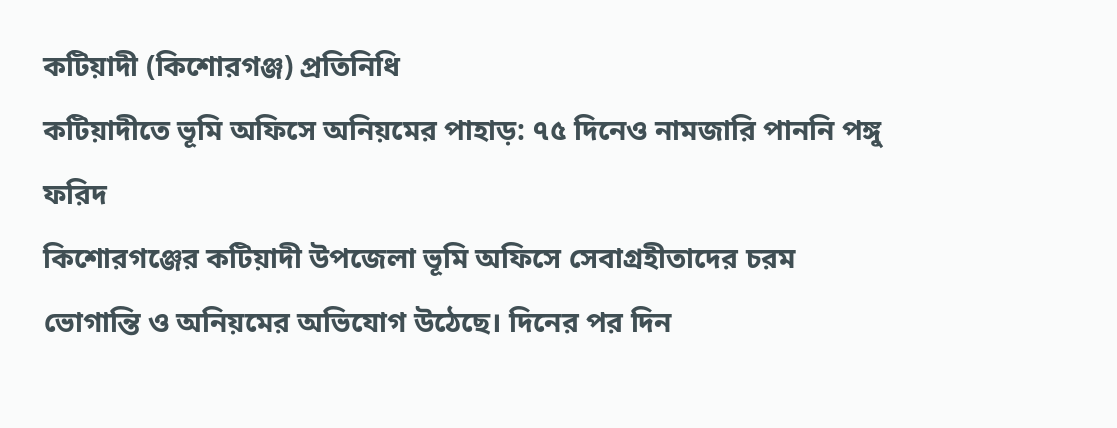কটিয়াদী (কিশোরগঞ্জ) প্রতিনিধি
কটিয়াদীতে ভূমি অফিসে অনিয়মের পাহাড়: ৭৫ দিনেও নামজারি পাননি পঙ্গু ফরিদ
কিশোরগঞ্জের কটিয়াদী উপজেলা ভূমি অফিসে সেবাগ্রহীতাদের চরম ভোগান্তি ও অনিয়মের অভিযোগ উঠেছে। দিনের পর দিন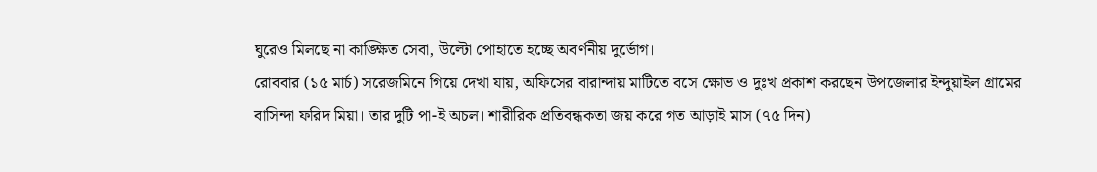ঘুরেও মিলছে না কাঙ্ক্ষিত সেবা, উল্টো পোহাতে হচ্ছে অবর্ণনীয় দুর্ভোগ।
রোববার (১৫ মার্চ) সরেজমিনে গিয়ে দেখা যায়, অফিসের বারান্দায় মাটিতে বসে ক্ষোভ ও দুঃখ প্রকাশ করছেন উপজেলার ইন্দুয়াইল গ্রামের বাসিন্দা ফরিদ মিয়া। তার দুটি পা-ই অচল। শারীরিক প্রতিবন্ধকতা জয় করে গত আড়াই মাস (৭৫ দিন)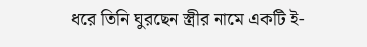ধরে তিনি ঘুরছেন স্ত্রীর নামে একটি ই-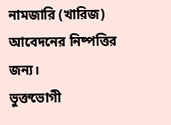নামজারি (খারিজ) আবেদনের নিষ্পত্তির জন্য।
ভুক্তভোগী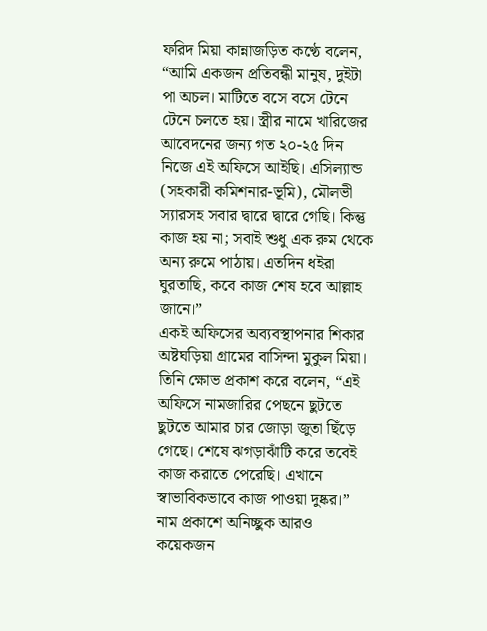ফরিদ মিয়া কান্নাজড়িত কণ্ঠে বলেন, “আমি একজন প্রতিবন্ধী মানুষ, দুইটা পা অচল। মাটিতে বসে বসে টেনে টেনে চলতে হয়। স্ত্রীর নামে খারিজের আবেদনের জন্য গত ২০-২৫ দিন নিজে এই অফিসে আইছি। এসিল্যান্ড (সহকারী কমিশনার-ভূমি), মৌলভী স্যারসহ সবার দ্বারে দ্বারে গেছি। কিন্তু কাজ হয় না; সবাই শুধু এক রুম থেকে অন্য রুমে পাঠায়। এতদিন ধইরা ঘুরতাছি, কবে কাজ শেষ হবে আল্লাহ জানে।”
একই অফিসের অব্যবস্থাপনার শিকার অষ্টঘড়িয়া গ্রামের বাসিন্দা মুকুল মিয়া। তিনি ক্ষোভ প্রকাশ করে বলেন, “এই অফিসে নামজারির পেছনে ছুটতে ছুটতে আমার চার জোড়া জুতা ছিঁড়ে গেছে। শেষে ঝগড়াঝাঁটি করে তবেই কাজ করাতে পেরেছি। এখানে স্বাভাবিকভাবে কাজ পাওয়া দুষ্কর।”
নাম প্রকাশে অনিচ্ছুক আরও কয়েকজন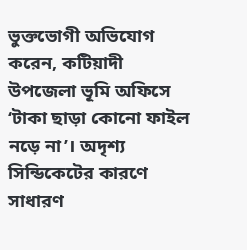ভুক্তভোগী অভিযোগ করেন, কটিয়াদী উপজেলা ভূমি অফিসে ‘টাকা ছাড়া কোনো ফাইল নড়ে না’। অদৃশ্য সিন্ডিকেটের কারণে সাধারণ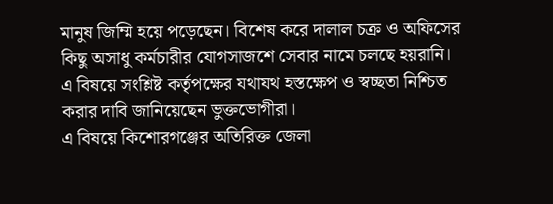মানুষ জিম্মি হয়ে পড়েছেন। বিশেষ করে দালাল চক্র ও অফিসের কিছু অসাধু কর্মচারীর যোগসাজশে সেবার নামে চলছে হয়রানি।
এ বিষয়ে সংশ্লিষ্ট কর্তৃপক্ষের যথাযথ হস্তক্ষেপ ও স্বচ্ছতা নিশ্চিত করার দাবি জানিয়েছেন ভুক্তভোগীরা।
এ বিষয়ে কিশোরগঞ্জের অতিরিক্ত জেলা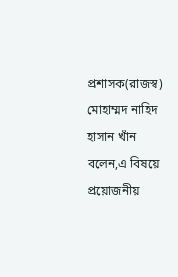প্রশাসক(রাজস্ব) মোহাম্মদ নাহিদ হাসান খাঁন বলেন,এ বিষয়ে প্রয়োজনীয়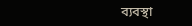ব্যবস্থা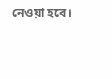নেওয়া হবে।